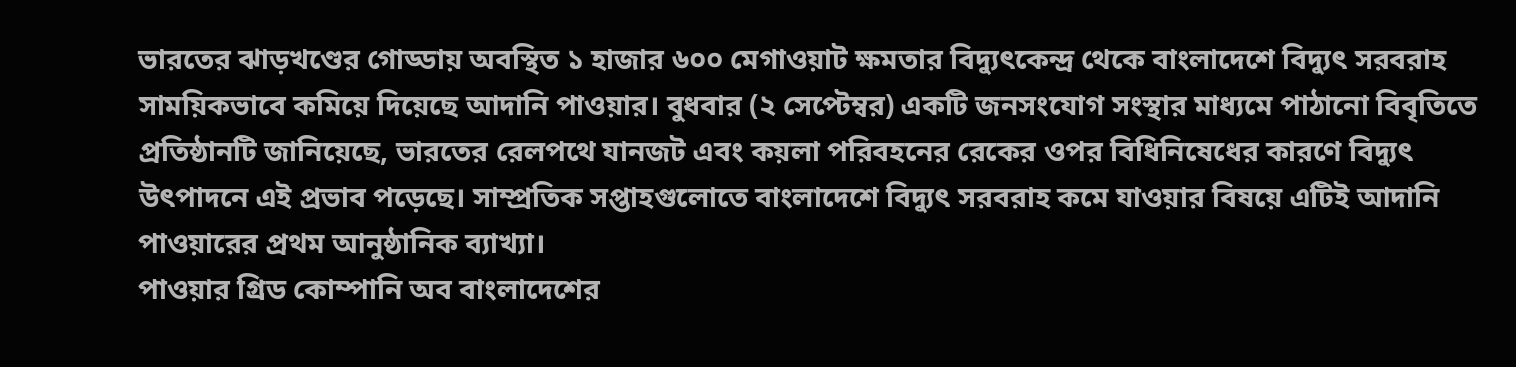ভারতের ঝাড়খণ্ডের গোড্ডায় অবস্থিত ১ হাজার ৬০০ মেগাওয়াট ক্ষমতার বিদ্যুৎকেন্দ্র থেকে বাংলাদেশে বিদ্যুৎ সরবরাহ সাময়িকভাবে কমিয়ে দিয়েছে আদানি পাওয়ার। বুধবার (২ সেপ্টেম্বর) একটি জনসংযোগ সংস্থার মাধ্যমে পাঠানো বিবৃতিতে প্রতিষ্ঠানটি জানিয়েছে, ভারতের রেলপথে যানজট এবং কয়লা পরিবহনের রেকের ওপর বিধিনিষেধের কারণে বিদ্যুৎ উৎপাদনে এই প্রভাব পড়েছে। সাম্প্রতিক সপ্তাহগুলোতে বাংলাদেশে বিদ্যুৎ সরবরাহ কমে যাওয়ার বিষয়ে এটিই আদানি পাওয়ারের প্রথম আনুষ্ঠানিক ব্যাখ্যা।
পাওয়ার গ্রিড কোম্পানি অব বাংলাদেশের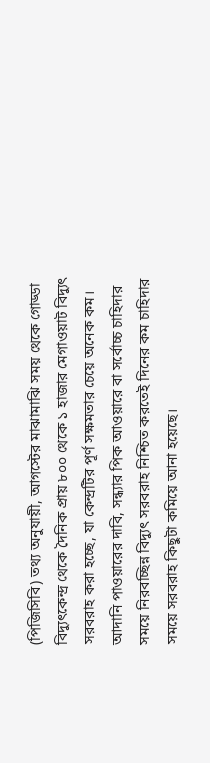(পিজিসিবি) তথ্য অনুযায়ী, আগস্টের মাঝামাঝি সময় থেকে গোড্ডা বিদ্যুৎকেন্দ্র থেকে দৈনিক প্রায় ৮০০ থেকে ১ হাজার মেগাওয়াট বিদ্যুৎ সরবরাহ করা হচ্ছে, যা কেন্দ্রটির পূর্ণ সক্ষমতার চেয়ে অনেক কম। আদানি পাওয়ারের দাবি, সন্ধ্যার পিক আওয়ারে বা সর্বোচ্চ চাহিদার সময়ে নিরবচ্ছিন্ন বিদ্যুৎ সরবরাহ নিশ্চিত করতেই দিনের কম চাহিদার সময়ে সরবরাহ কিছুটা কমিয়ে আনা হয়েছে।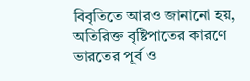বিবৃতিতে আরও জানানো হয়, অতিরিক্ত বৃষ্টিপাতের কারণে ভারতের পূর্ব ও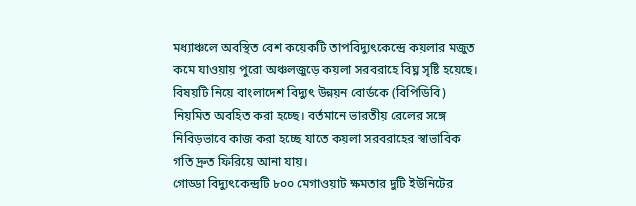মধ্যাঞ্চলে অবস্থিত বেশ কয়েকটি তাপবিদ্যুৎকেন্দ্রে কয়লার মজুত কমে যাওয়ায় পুরো অঞ্চলজুড়ে কয়লা সরবরাহে বিঘ্ন সৃষ্টি হয়েছে। বিষয়টি নিয়ে বাংলাদেশ বিদ্যুৎ উন্নয়ন বোর্ডকে (বিপিডিবি) নিয়মিত অবহিত করা হচ্ছে। বর্তমানে ভারতীয় রেলের সঙ্গে নিবিড়ভাবে কাজ করা হচ্ছে যাতে কয়লা সরবরাহের স্বাভাবিক গতি দ্রুত ফিরিয়ে আনা যায়।
গোড্ডা বিদ্যুৎকেন্দ্রটি ৮০০ মেগাওয়াট ক্ষমতার দুটি ইউনিটের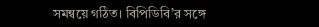সমন্বয়ে গঠিত। বিপিডিবি’র সঙ্গে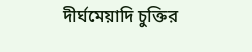দীর্ঘমেয়াদি চুক্তির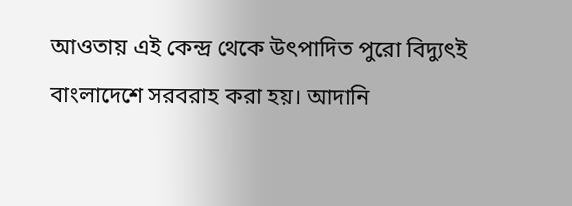আওতায় এই কেন্দ্র থেকে উৎপাদিত পুরো বিদ্যুৎই বাংলাদেশে সরবরাহ করা হয়। আদানি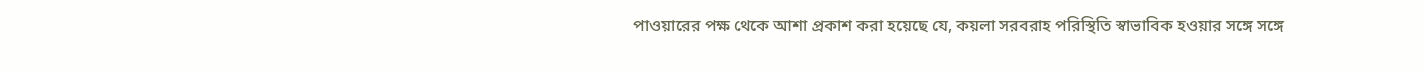পাওয়ারের পক্ষ থেকে আশা প্রকাশ করা হয়েছে যে, কয়লা সরবরাহ পরিস্থিতি স্বাভাবিক হওয়ার সঙ্গে সঙ্গে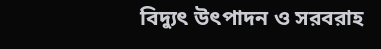বিদ্যুৎ উৎপাদন ও সরবরাহ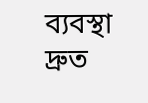ব্যবস্থা দ্রুত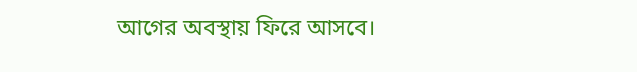আগের অবস্থায় ফিরে আসবে।